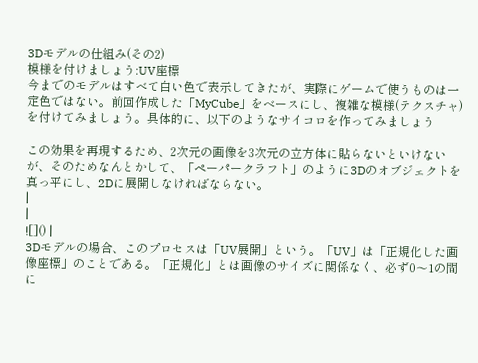3Dモデルの仕組み(その2)
模様を付けましょう:UV座標
今までのモデルはすべて白い色で表示してきたが、実際にゲームで使うものは一定色ではない。前回作成した「MyCube」をベースにし、複雑な模様(テクスチャ)を付けてみましょう。具体的に、以下のようなサイコロを作ってみましょう

この効果を再現するため、2次元の画像を3次元の立方体に貼らないといけないが、そのためなんとかして、「ペーパークラフト」のように3Dのオブジェクトを真っ平にし、2Dに展開しなければならない。
|
|
![]() |
3Dモデルの場合、このプロセスは「UV展開」という。「UV」は「正規化した画像座標」のことである。「正規化」とは画像のサイズに関係なく、必ず0〜1の間に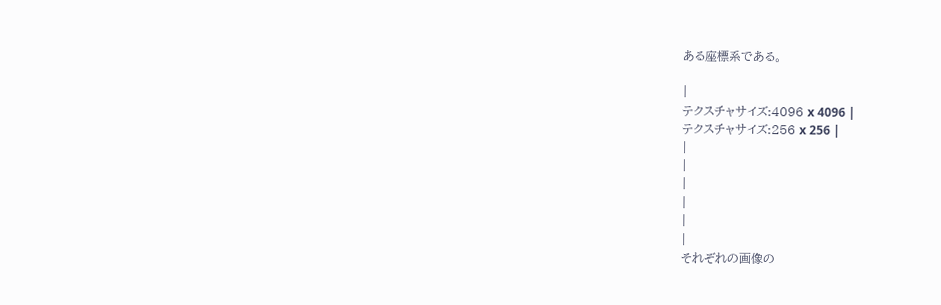ある座標系である。

|
テクスチャサイズ:4096 x 4096 |
テクスチャサイズ:256 x 256 |
|
|
|
|
|
|
それぞれの画像の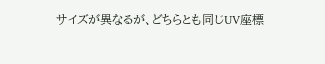サイズが異なるが、どちらとも同じUV座標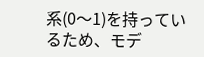系(0〜1)を持っているため、モデ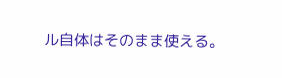ル自体はそのまま使える。